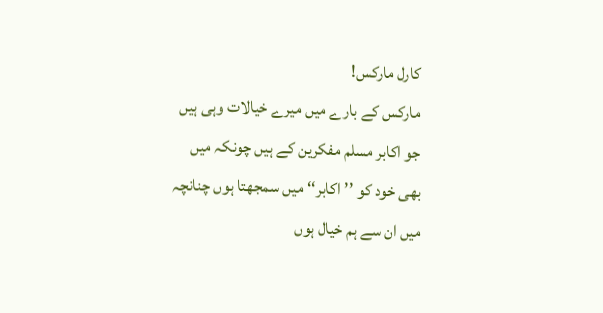کارل مارکس!
مارکس کے بارے میں میرے خیالات وہی ہیں جو اکابر مسلم مفکرین کے ہیں چونکہ میں بھی خود کو ’’اکابر‘‘ میں سمجھتا ہوں چنانچہ میں ان سے ہم خیال ہوں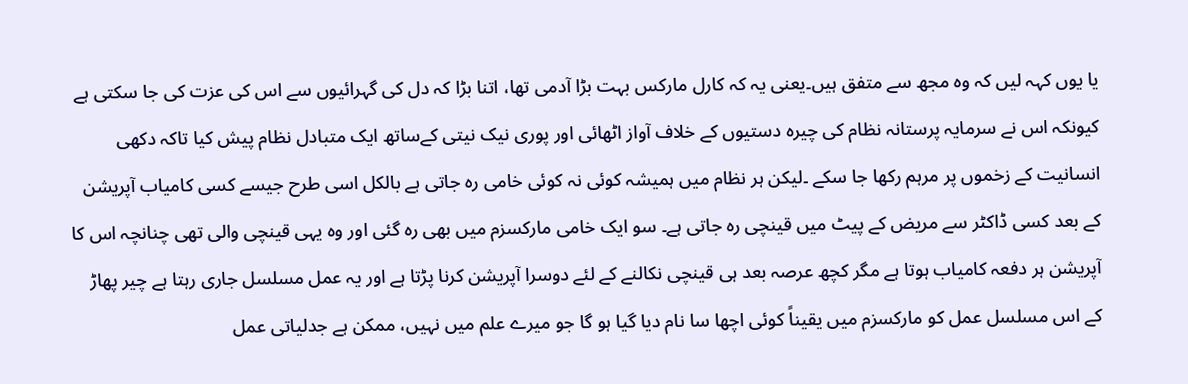یا یوں کہہ لیں کہ وہ مجھ سے متفق ہیں۔یعنی یہ کہ کارل مارکس بہت بڑا آدمی تھا، اتنا بڑا کہ دل کی گہرائیوں سے اس کی عزت کی جا سکتی ہے کیونکہ اس نے سرمایہ پرستانہ نظام کی چیرہ دستیوں کے خلاف آواز اٹھائی اور پوری نیک نیتی کےساتھ ایک متبادل نظام پیش کیا تاکہ دکھی انسانیت کے زخموں پر مرہم رکھا جا سکے ۔لیکن ہر نظام میں ہمیشہ کوئی نہ کوئی خامی رہ جاتی ہے بالکل اسی طرح جیسے کسی کامیاب آپریشن کے بعد کسی ڈاکٹر سے مریض کے پیٹ میں قینچی رہ جاتی ہے۔ سو ایک خامی مارکسزم میں بھی رہ گئی اور وہ یہی قینچی والی تھی چنانچہ اس کا آپریشن ہر دفعہ کامیاب ہوتا ہے مگر کچھ عرصہ بعد ہی قینچی نکالنے کے لئے دوسرا آپریشن کرنا پڑتا ہے اور یہ عمل مسلسل جاری رہتا ہے چیر پھاڑ کے اس مسلسل عمل کو مارکسزم میں یقیناً کوئی اچھا سا نام دیا گیا ہو گا جو میرے علم میں نہیں، ممکن ہے جدلیاتی عمل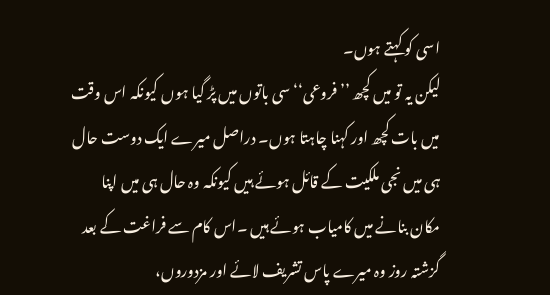اسی کو کہتے ہوں۔
لیکن یہ تو میں کچھ ’’فروعی‘‘ سی باتوں میں پڑ گیا ہوں کیونکہ اس وقت میں بات کچھ اور کہنا چاہتا ہوں۔ دراصل میرے ایک دوست حال ہی میں نجی ملکیت کے قائل ہوئے ہیں کیونکہ وہ حال ہی میں اپنا مکان بنانے میں کامیاب ہوئے ہیں ۔اس کام سے فراغت کے بعد گزشتہ روز وہ میرے پاس تشریف لائے اور مزدوروں،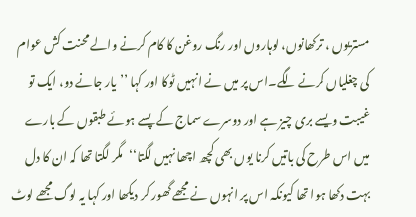مستریوں ، ترکھانوں، لوہاروں اور رنگ روغن کا کام کرنے والے محنت کش عوام کی چغلیاں کرنے لگے۔اس پر میں نے انہیں ٹوکا اور کہا ’’یار جانے دو، ایک تو غیبت ویسے بری چیز ہے اور دوسرے سماج کے پسے ہوئے طبقوں کے بارے میں اس طرح کی باتیں کرنا یوں بھی کچھ اچھا نہیں لگتا‘‘مگر لگتا تھا کہ ان کا دل بہت دکھا ہوا تھا کیونکہ اس پر انہوں نے مجھے گھور کر دیکھا اور کہا یہ لوگ مجھے لوٹ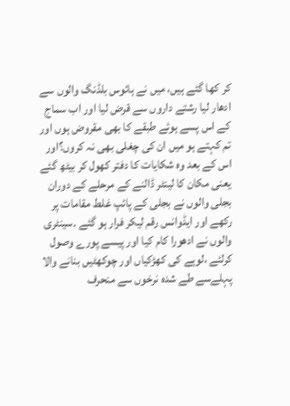کر کھا گئے ہیں، میں نے ہائوس بلڈنگ والوں سے ادھار لیا رشتے داروں سے قرض لیا اور اب سماج کے اس پسے ہوئے طبقے کا بھی مقروض ہوں اور تم کہتے ہو میں ان کی چغلی بھی نہ کروں؟اور اس کے بعد وہ شکایات کا دفتر کھول کر بیٹھ گئے یعنی مکان کا لینٹر ڈالنے کے مرحلے کے دوران بجلی والوں نے بجلی کے پائپ غلط مقامات پر رکھے اور ایڈوانس رقم لیکر فرار ہو گئے ۔سینٹری والوں نے ادھورا کام کیا اور پیسے پورے وصول کرلئے ،لوہے کی کھڑکیاں اور چوکھٹیں بنانے والا پہلےسے طے شدہ نرخوں سے منحرف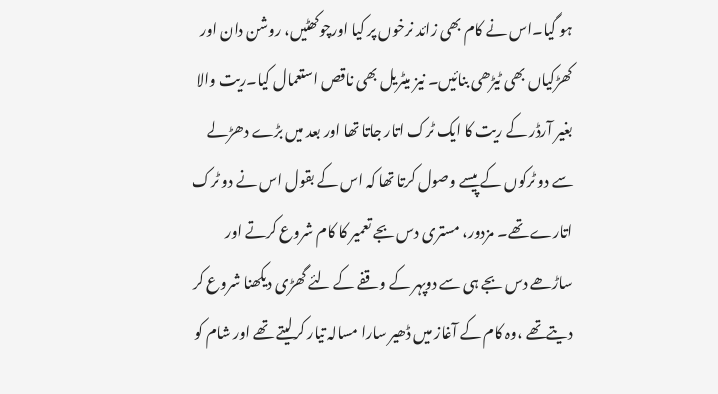ہو گیا۔اس نے کام بھی زائد نرخوں پر کیا اورچوکھٹیں، روشن دان اور کھڑکیاں بھی ٹیڑھی بنائیں۔ نیز میٹریل بھی ناقص استعمال کیا۔ریت والا بغیر آرڈر کے ریت کا ایک ٹرک اتار جاتا تھا اور بعد میں بڑے دھڑلے سے دو ٹرکوں کے پیسے وصول کرتا تھا کہ اس کے بقول اس نے دو ٹرک اتارے تھے۔ مزدور، مستری دس بجے تعمیر کا کام شروع کرتے اور ساڑھے دس بجے ہی سے دوپہر کے وقفے کے لئے گھڑی دیکھنا شروع کر دیتےتھے ،وہ کام کے آغاز میں ڈھیر سارا مسالہ تیار کرلیتے تھے اور شام کو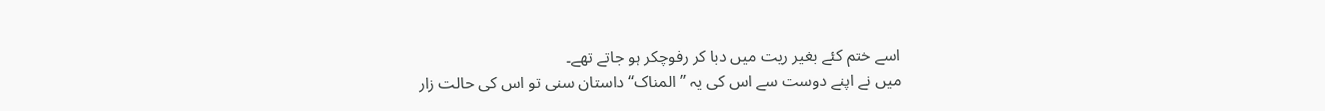اسے ختم کئے بغیر ریت میں دبا کر رفوچکر ہو جاتے تھے۔
میں نے اپنے دوست سے اس کی یہ ’’المناک‘‘ داستان سنی تو اس کی حالت زار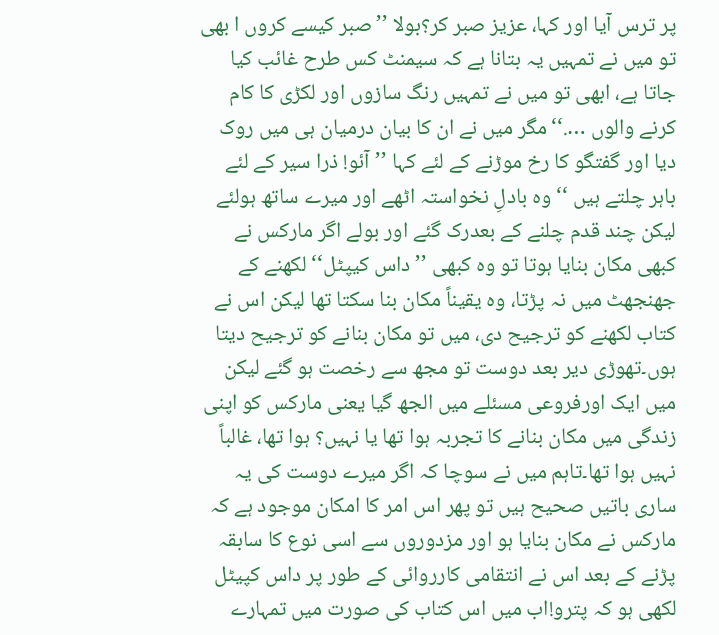پر ترس آیا اور کہا، عزیز صبر کر؟بولا ’’صبر کیسے کروں ا بھی تو میں نے تمہیں یہ بتانا ہے کہ سیمنٹ کس طرح غائب کیا جاتا ہے، ابھی تو میں نے تمہیں رنگ سازوں اور لکڑی کا کام کرنے والوں ….‘‘مگر میں نے ان کا بیان درمیان ہی میں روک دیا اور گفتگو کا رخ موڑنے کے لئے کہا ’’آئو! ذرا سیر کے لئے باہر چلتے ہیں ‘‘وہ بادلِ نخواستہ اٹھے اور میرے ساتھ ہولئے لیکن چند قدم چلنے کے بعدرک گئے اور بولے اگر مارکس نے کبھی مکان بنایا ہوتا تو وہ کبھی ’’داس کیپٹل‘‘ لکھنے کے جھنجھٹ میں نہ پڑتا، وہ یقیناً مکان بنا سکتا تھا لیکن اس نے کتاب لکھنے کو ترجیح دی، میں تو مکان بنانے کو ترجیح دیتا ہوں۔تھوڑی دیر بعد دوست تو مجھ سے رخصت ہو گئے لیکن میں ایک اورفروعی مسئلے میں الجھ گیا یعنی مارکس کو اپنی زندگی میں مکان بنانے کا تجربہ ہوا تھا یا نہیں؟ ہوا تھا، غالباً نہیں ہوا تھا۔تاہم میں نے سوچا کہ اگر میرے دوست کی یہ ساری باتیں صحیح ہیں تو پھر اس امر کا امکان موجود ہے کہ مارکس نے مکان بنایا ہو اور مزدوروں سے اسی نوع کا سابقہ پڑنے کے بعد اس نے انتقامی کارروائی کے طور پر داس کپیٹل لکھی ہو کہ پترو!اب میں اس کتاب کی صورت میں تمہارے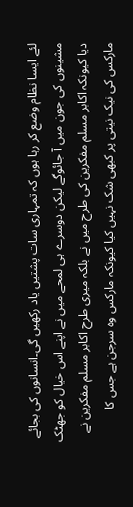لئے ایسا نظام وضع کر رہا ہوں کہ تمہاری سات پشتیں یاد رکھیں گی۔انسانوں کی بجائے مشینوں کی جون میں آ جائوگے لیکن دوسرے ہی لمحے میں نے اپنے اس خیال کو جھٹک دیا کیونکہ اکابر مسلم مفکرین کی طرح میں نے بلکہ میری طرح اکابر مسلم مفکرین نے مارکس کی نیک نیتی پر کبھی شک نہیں کیا کیونکہ مارکس وہ سرجن ہے جس کا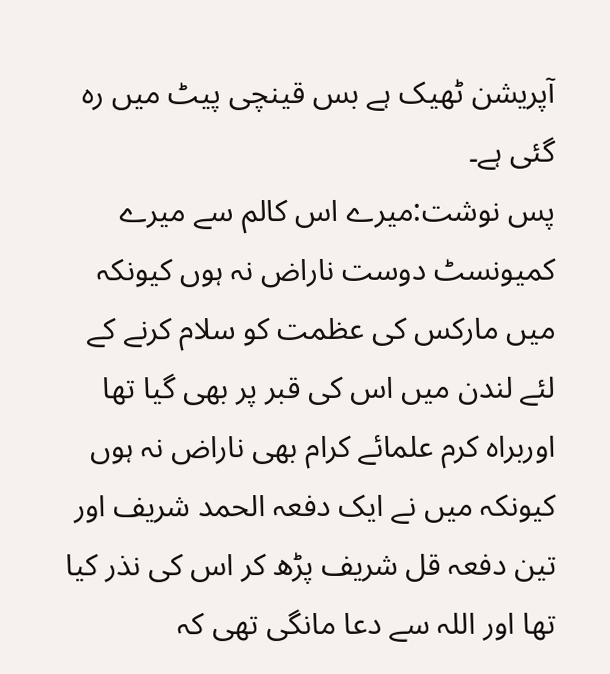آپریشن ٹھیک ہے بس قینچی پیٹ میں رہ گئی ہے۔
پس نوشت:میرے اس کالم سے میرے کمیونسٹ دوست ناراض نہ ہوں کیونکہ میں مارکس کی عظمت کو سلام کرنے کے لئے لندن میں اس کی قبر پر بھی گیا تھا اوربراہ کرم علمائے کرام بھی ناراض نہ ہوں کیونکہ میں نے ایک دفعہ الحمد شریف اور تین دفعہ قل شریف پڑھ کر اس کی نذر کیا تھا اور اللہ سے دعا مانگی تھی کہ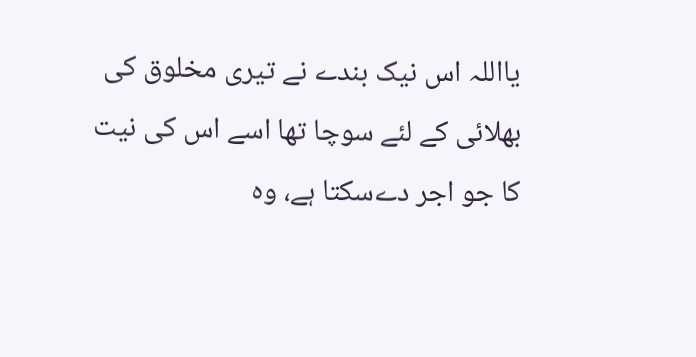یااللہ اس نیک بندے نے تیری مخلوق کی بھلائی کے لئے سوچا تھا اسے اس کی نیت کا جو اجر دےسکتا ہے، وہ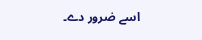اسے ضرور دے۔